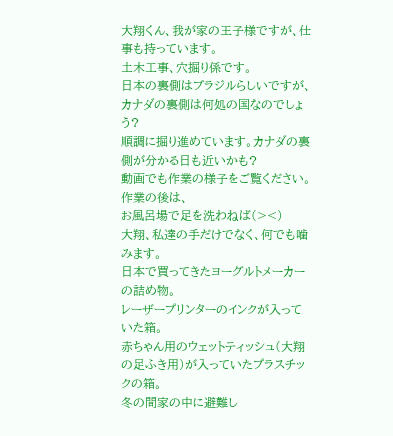大翔くん、我が家の王子様ですが、仕事も持っています。
土木工事、穴掘り係です。
日本の裏側はブラジルらしいですが、カナダの裏側は何処の国なのでしょう?
順調に掘り進めています。カナダの裏側が分かる日も近いかも?
動画でも作業の様子をご覧ください。
作業の後は、
お風呂場で足を洗わねば(><)
大翔、私達の手だけでなく、何でも噛みます。
日本で買ってきたヨーグルトメーカーの詰め物。
レーザープリンターのインクが入っていた箱。
赤ちゃん用のウェットティッシュ(大翔の足ふき用)が入っていたプラスチックの箱。
冬の間家の中に避難し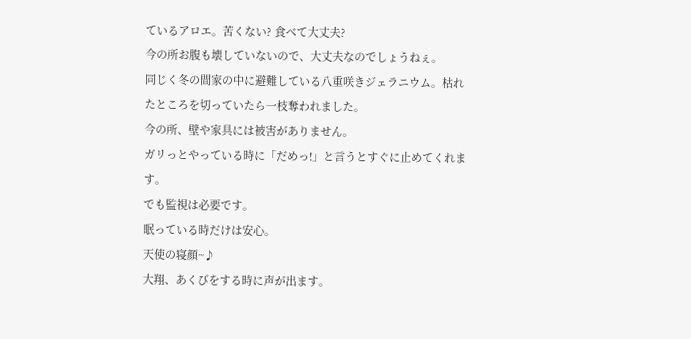ているアロエ。苦くない? 食べて大丈夫?
今の所お腹も壊していないので、大丈夫なのでしょうねぇ。
同じく冬の間家の中に避難している八重咲きジェラニウム。枯れたところを切っていたら一枝奪われました。
今の所、壁や家具には被害がありません。
ガリっとやっている時に「だめっ!」と言うとすぐに止めてくれます。
でも監視は必要です。
眠っている時だけは安心。
天使の寝顔~♪
大翔、あくびをする時に声が出ます。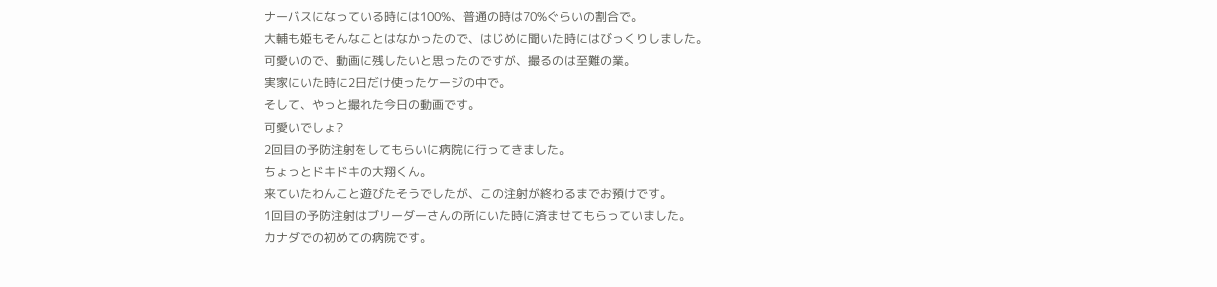ナーバスになっている時には100%、普通の時は70%ぐらいの割合で。
大輔も姫もそんなことはなかったので、はじめに聞いた時にはびっくりしました。
可愛いので、動画に残したいと思ったのですが、撮るのは至難の業。
実家にいた時に2日だけ使ったケージの中で。
そして、やっと撮れた今日の動画です。
可愛いでしょ?
2回目の予防注射をしてもらいに病院に行ってきました。
ちょっとドキドキの大翔くん。
来ていたわんこと遊びたそうでしたが、この注射が終わるまでお預けです。
1回目の予防注射はブリーダーさんの所にいた時に済ませてもらっていました。
カナダでの初めての病院です。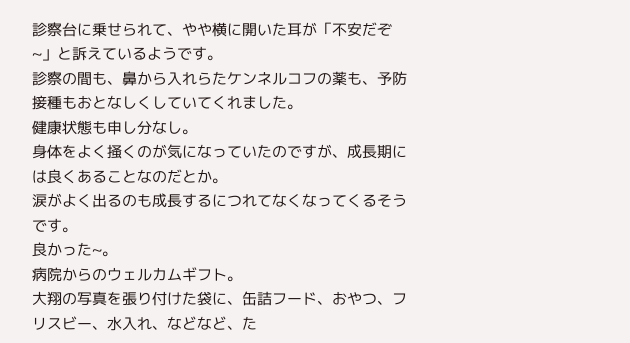診察台に乗せられて、やや横に開いた耳が「不安だぞ~」と訴えているようです。
診察の間も、鼻から入れらたケンネルコフの薬も、予防接種もおとなしくしていてくれました。
健康状態も申し分なし。
身体をよく掻くのが気になっていたのですが、成長期には良くあることなのだとか。
涙がよく出るのも成長するにつれてなくなってくるそうです。
良かった~。
病院からのウェルカムギフト。
大翔の写真を張り付けた袋に、缶詰フード、おやつ、フリスビー、水入れ、などなど、た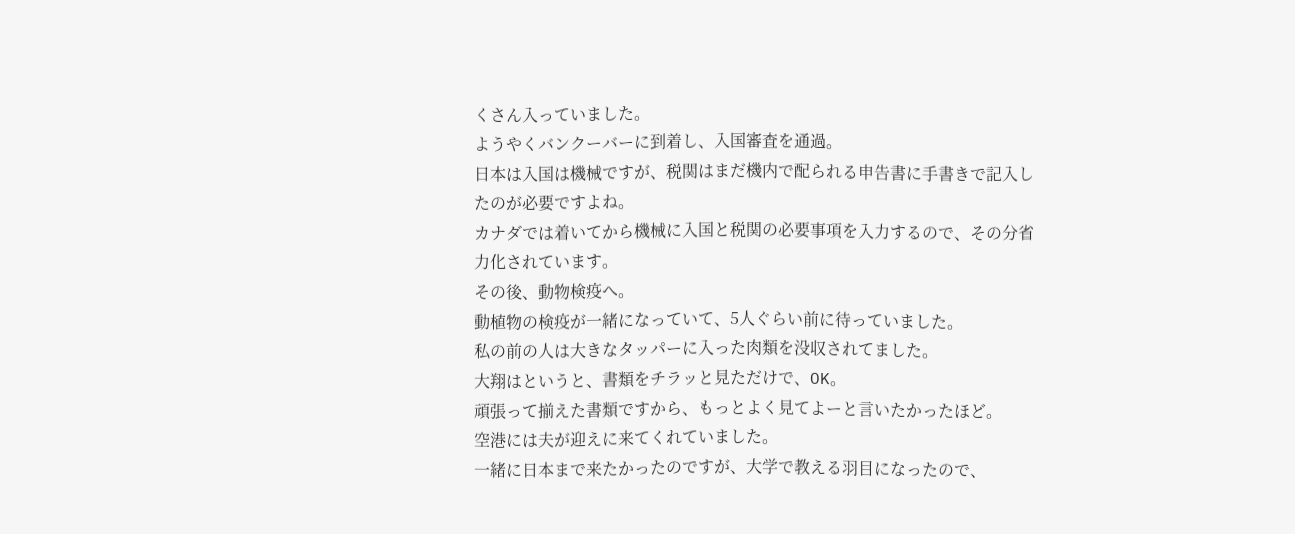くさん入っていました。
ようやくバンクーバーに到着し、入国審査を通過。
日本は入国は機械ですが、税関はまだ機内で配られる申告書に手書きで記入したのが必要ですよね。
カナダでは着いてから機械に入国と税関の必要事項を入力するので、その分省力化されています。
その後、動物検疫へ。
動植物の検疫が一緒になっていて、5人ぐらい前に待っていました。
私の前の人は大きなタッパーに入った肉類を没収されてました。
大翔はというと、書類をチラッと見ただけで、OK。
頑張って揃えた書類ですから、もっとよく見てよーと言いたかったほど。
空港には夫が迎えに来てくれていました。
一緒に日本まで来たかったのですが、大学で教える羽目になったので、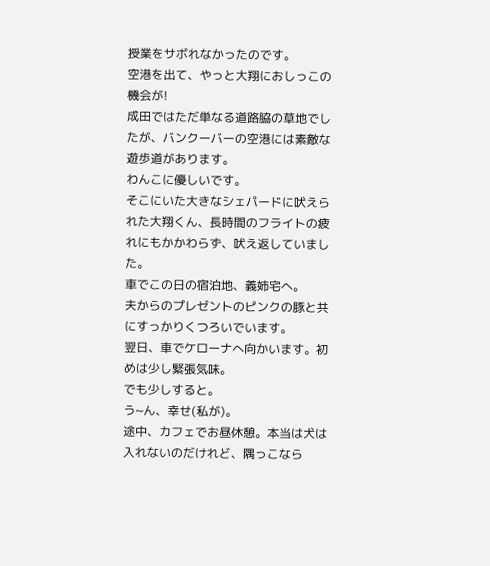授業をサボれなかったのです。
空港を出て、やっと大翔におしっこの機会が!
成田ではただ単なる道路脇の草地でしたが、バンクーバーの空港には素敵な遊歩道があります。
わんこに優しいです。
そこにいた大きなシェパードに吠えられた大翔くん、長時間のフライトの疲れにもかかわらず、吠え返していました。
車でこの日の宿泊地、義姉宅へ。
夫からのプレゼントのピンクの豚と共にすっかりくつろいでいます。
翌日、車でケローナへ向かいます。初めは少し緊張気味。
でも少しすると。
う~ん、幸せ(私が)。
途中、カフェでお昼休憩。本当は犬は入れないのだけれど、隅っこなら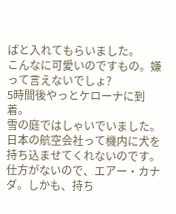ばと入れてもらいました。
こんなに可愛いのですもの。嫌って言えないでしょ?
5時間後やっとケローナに到着。
雪の庭ではしゃいでいました。
日本の航空会社って機内に犬を持ち込ませてくれないのです。
仕方がないので、エアー・カナダ。しかも、持ち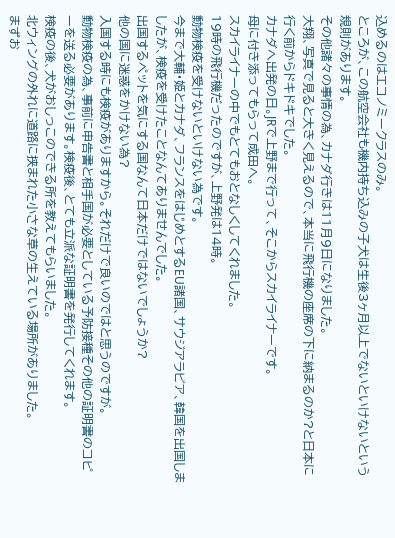込めるのはエコノミークラスのみ。
ところが、この航空会社も機内持ち込みの子犬は生後3ヶ月以上でないといけないという規則があります。
その他諸々の事情の為、カナダ行きは11月9日になりました。
大翔、写真で見ると大きく見えるので、本当に飛行機の座席の下に納まるのか?と日本に行く前からドキドキでした。
カナダへ出発の日。JRで上野まで行って、そこからスカイライナーです。
母に付き添ってもらって成田へ。
スカイライナーの中でもとてもおとなしくしてくれました。
19時の飛行機だったのですが、上野発は14時。
動物検疫を受けないといけない為です。
今まで大輔・姫とカナダ、フランスをはじめとするEU諸国、サウジアラビア、韓国を出国しましたが、検疫を受けたことなんてありませんでした。
出国するペットを気にする国なんて日本だけではないでしょうか?
他の国に迷惑をかけない為?
入国する時にも検疫がありますから。それだけで良いのではと思うのですが。
動物検疫の為、事前に申告書と相手国が必要としている予防接種その他の証明書のコピーを送る必要があります。検疫後、とても立派な証明書を発行してくれます。
検疫の後、犬がおしっこのできる所を教えてもらいました。
北ウィングの外れに道路に挟まれた小さな草の生えている場所がありました。
まずお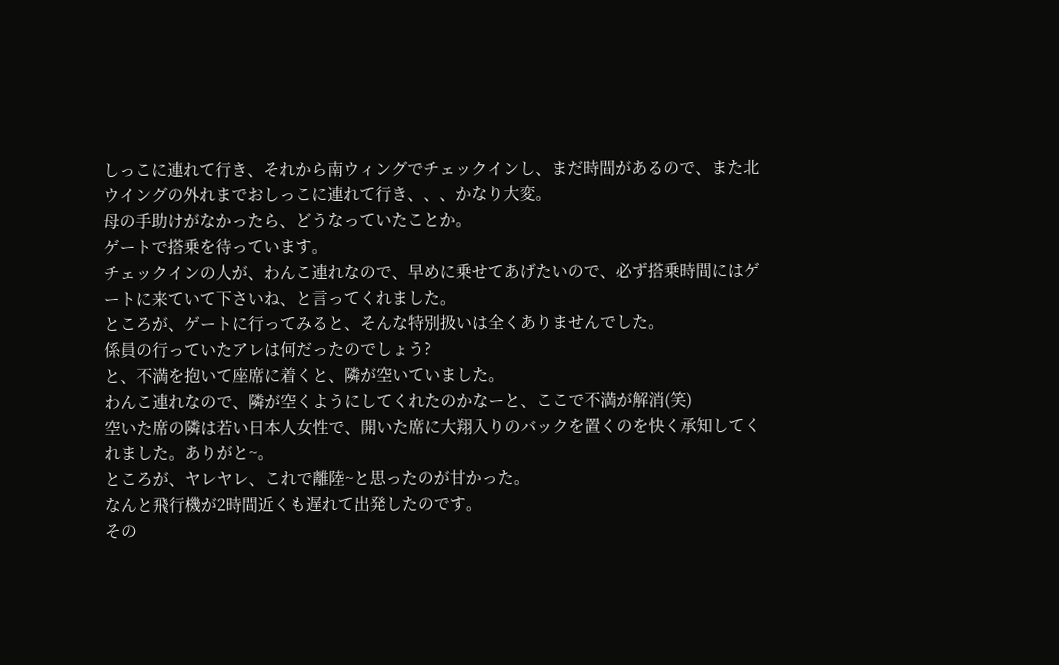しっこに連れて行き、それから南ウィングでチェックインし、まだ時間があるので、また北ウイングの外れまでおしっこに連れて行き、、、かなり大変。
母の手助けがなかったら、どうなっていたことか。
ゲートで搭乗を待っています。
チェックインの人が、わんこ連れなので、早めに乗せてあげたいので、必ず搭乗時間にはゲートに来ていて下さいね、と言ってくれました。
ところが、ゲートに行ってみると、そんな特別扱いは全くありませんでした。
係員の行っていたアレは何だったのでしょう?
と、不満を抱いて座席に着くと、隣が空いていました。
わんこ連れなので、隣が空くようにしてくれたのかなーと、ここで不満が解消(笑)
空いた席の隣は若い日本人女性で、開いた席に大翔入りのバックを置くのを快く承知してくれました。ありがと~。
ところが、ヤレヤレ、これで離陸~と思ったのが甘かった。
なんと飛行機が2時間近くも遅れて出発したのです。
その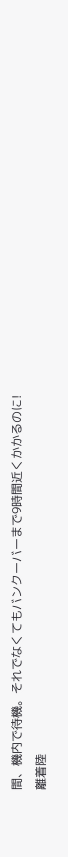間、機内で待機。それでなくてもバンクーバーまで9時間近くかかるのに!
離着陸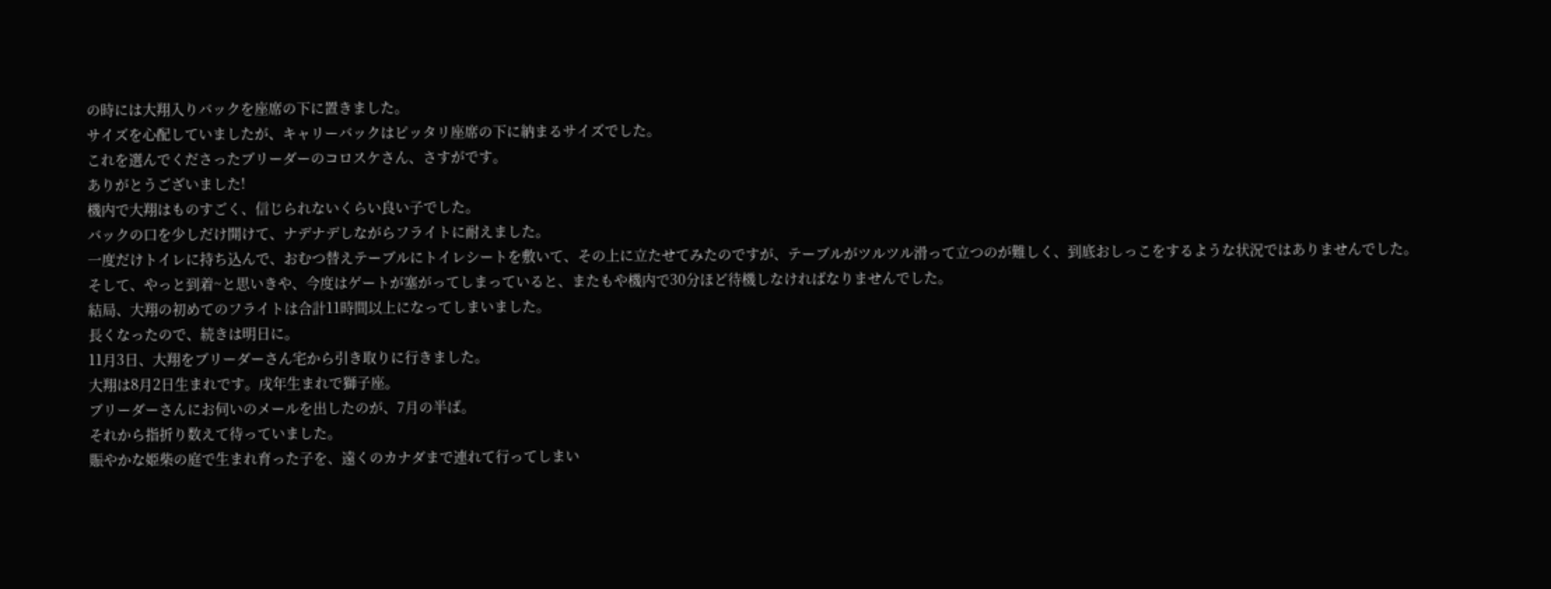の時には大翔入りバックを座席の下に置きました。
サイズを心配していましたが、キャリーバックはピッタリ座席の下に納まるサイズでした。
これを選んでくださったブリーダーのコロスケさん、さすがです。
ありがとうございました!
機内で大翔はものすごく、信じられないくらい良い子でした。
バックの口を少しだけ開けて、ナデナデしながらフライトに耐えました。
一度だけトイレに持ち込んで、おむつ替えテーブルにトイレシートを敷いて、その上に立たせてみたのですが、テーブルがツルツル滑って立つのが難しく、到底おしっこをするような状況ではありませんでした。
そして、やっと到着~と思いきや、今度はゲートが塞がってしまっていると、またもや機内で30分ほど待機しなければなりませんでした。
結局、大翔の初めてのフライトは合計11時間以上になってしまいました。
長くなったので、続きは明日に。
11月3日、大翔をブリーダーさん宅から引き取りに行きました。
大翔は8月2日生まれです。戌年生まれで獅子座。
ブリーダーさんにお伺いのメールを出したのが、7月の半ば。
それから指折り数えて待っていました。
賑やかな姫柴の庭で生まれ育った子を、遠くのカナダまで連れて行ってしまい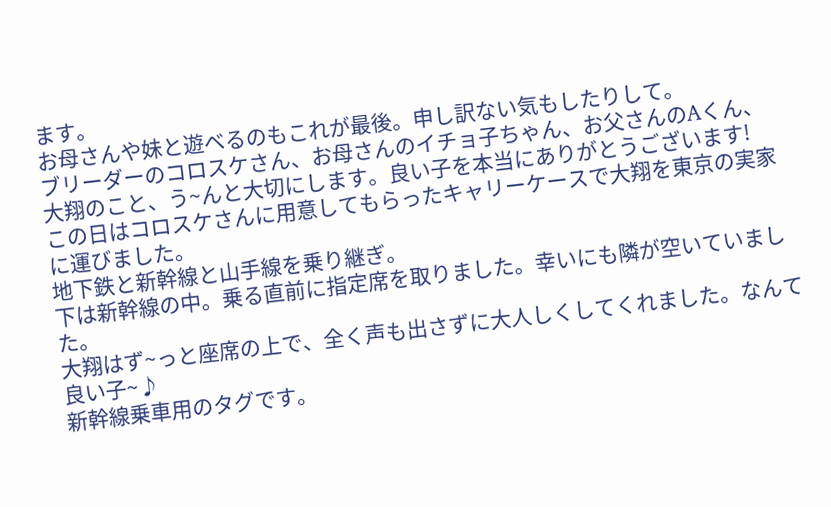ます。
お母さんや妹と遊べるのもこれが最後。申し訳ない気もしたりして。
ブリーダーのコロスケさん、お母さんのイチョ子ちゃん、お父さんのAくん、大翔のこと、う~んと大切にします。良い子を本当にありがとうございます!
この日はコロスケさんに用意してもらったキャリーケースで大翔を東京の実家に運びました。
地下鉄と新幹線と山手線を乗り継ぎ。
下は新幹線の中。乗る直前に指定席を取りました。幸いにも隣が空いていました。
大翔はず~っと座席の上で、全く声も出さずに大人しくしてくれました。なんて良い子~♪
新幹線乗車用のタグです。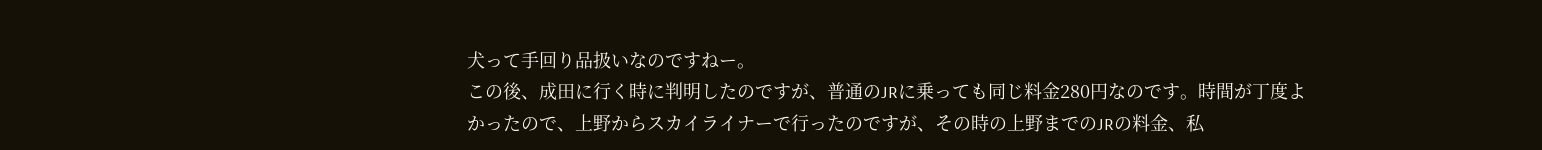犬って手回り品扱いなのですねー。
この後、成田に行く時に判明したのですが、普通のJRに乗っても同じ料金280円なのです。時間が丁度よかったので、上野からスカイライナーで行ったのですが、その時の上野までのJRの料金、私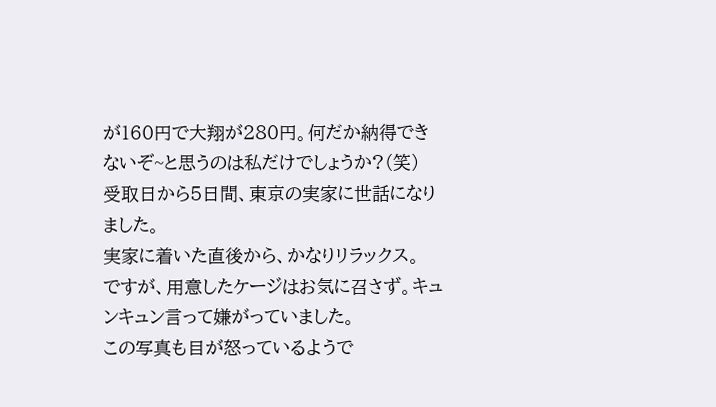が160円で大翔が280円。何だか納得できないぞ~と思うのは私だけでしょうか?(笑)
受取日から5日間、東京の実家に世話になりました。
実家に着いた直後から、かなりリラックス。
ですが、用意したケージはお気に召さず。キュンキュン言って嫌がっていました。
この写真も目が怒っているようで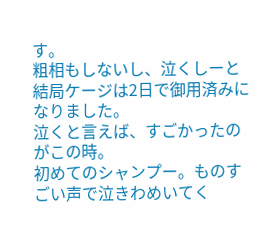す。
粗相もしないし、泣くしーと結局ケージは2日で御用済みになりました。
泣くと言えば、すごかったのがこの時。
初めてのシャンプー。ものすごい声で泣きわめいてく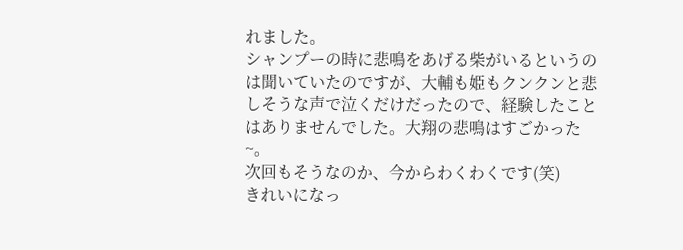れました。
シャンプーの時に悲鳴をあげる柴がいるというのは聞いていたのですが、大輔も姫もクンクンと悲しそうな声で泣くだけだったので、経験したことはありませんでした。大翔の悲鳴はすごかった~。
次回もそうなのか、今からわくわくです(笑)
きれいになっ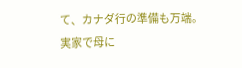て、カナダ行の準備も万端。
実家で母に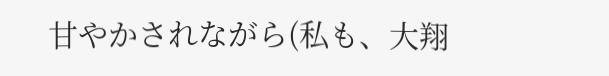甘やかされながら(私も、大翔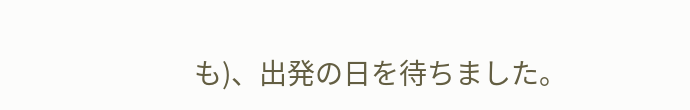も)、出発の日を待ちました。